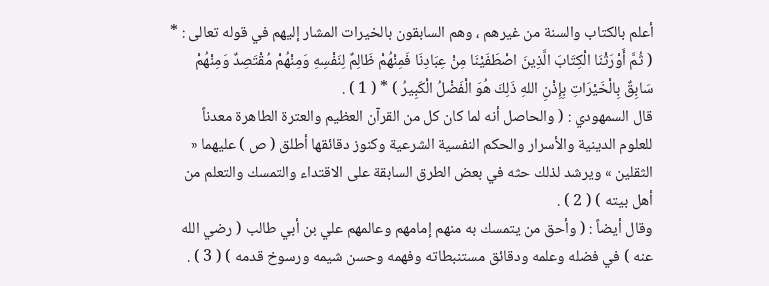أعلم بالكتاب والسنة من غيرهم ، وهم السابقون بالخيرات المشار إليهم في قوله تعالى : * ( ثُمَّ أَوْرَثْنَا الْكِتَابَ الَّذِينَ اصْطَفَيْنَا مِنْ عِبَادِنَا فَمِنْهُمْ ظَالِمٌ لِنَفْسِهِ وَمِنْهُمْ مُقْتَصِدٌ وَمِنْهُمْ سَابِقٌ بِالْخَيْرَاتِ بِإِذْنِ اللهِ ذَلِكَ هُوَ الْفَضْلُ الْكَبِيرُ ) * ( 1 ) .
قال السمهودي : ( والحاصل أنه لما كان كل من القرآن العظيم والعترة الطاهرة معدناً للعلوم الدينية والأسرار والحكم النفسية الشرعية وكنوز دقائقها أطلق ( ص ) عليهما « الثقلين » ويرشد لذلك حثه في بعض الطرق السابقة على الاقتداء والتمسك والتعلم من أهل بيته ) ( 2 ) .
وقال أيضاً : ( وأحق من يتمسك به منهم إمامهم وعالمهم علي بن أبي طالب ( رضي الله عنه ) في فضله وعلمه ودقائق مستنبطاته وفهمه وحسن شيمه ورسوخ قدمه ) ( 3 ) .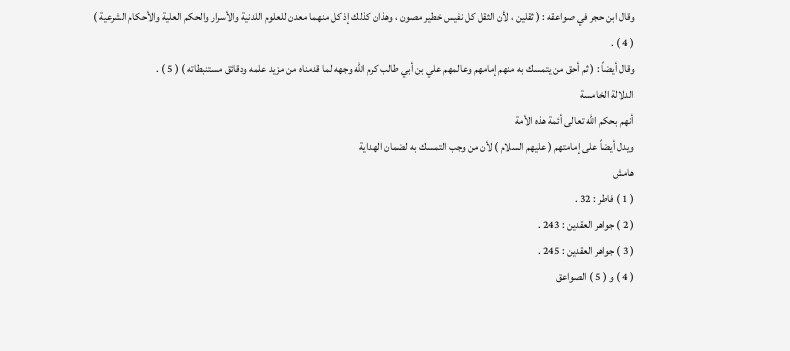وقال ابن حجر في صواعقه : ( ثقلين ، لأن الثقل كل نفيس خطير مصون ، وهذان كذلك إذ كل منهما معدن للعلوم اللدنية والأسرار والحكم العلية والأحكام الشرعية ) ( 4 ) .
وقال أيضاً : ( ثم أحق من يتمسك به منهم إمامهم وعالمهم علي بن أبي طالب كرم الله وجهه لما قدمناه من مزيد علمه ودقائق مستنبطاته ) ( 5 ) .
الدلالة الخامسة
أنهم بحكم الله تعالى أئمة هذه الأمة
ويدل أيضاً على إمامتهم ( عليهم السلام ) لأن من وجب التمسك به لضمان الهداية
هامش
( 1 ) فاطر : 32 .
( 2 ) جواهر العقدين : 243 .
( 3 ) جواهر العقدين : 245 .
( 4 ) و ( 5 ) الصواعق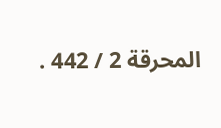المحرقة 2 / 442 .